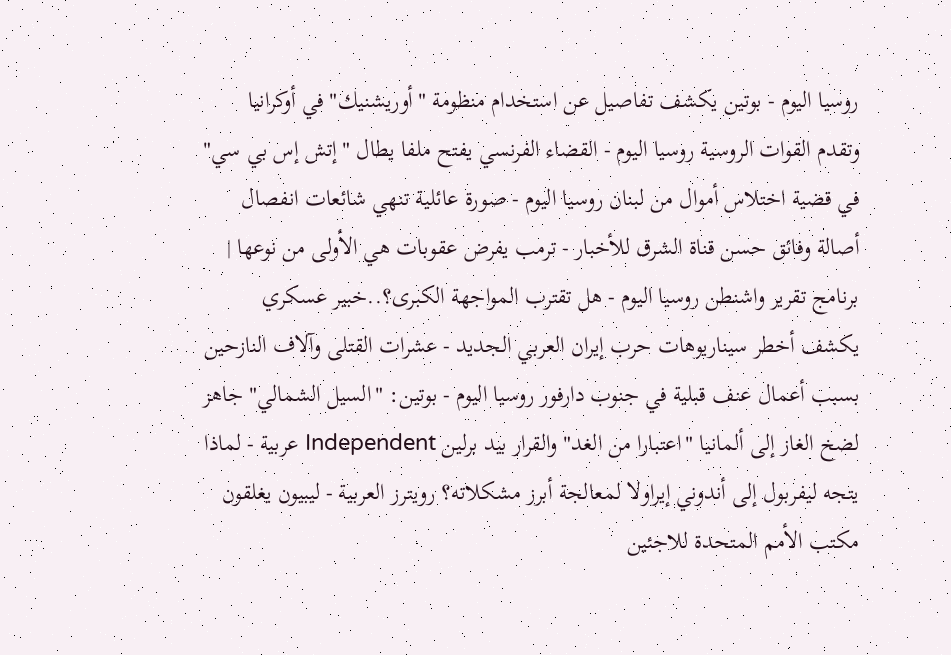روسيا اليوم - بوتين يكشف تفاصيل عن استخدام منظومة "أوريشنيك" في أوكرانيا وتقدم القوات الروسية روسيا اليوم - القضاء الفرنسي يفتح ملفا يطال "إتش إس بي سي" في قضية اختلاس أموال من لبنان روسيا اليوم - صورة عائلية تنهي شائعات انفصال أصالة وفائق حسن قناة الشرق للأخبار - ترمب يفرض عقوبات هي الأولى من نوعها | برنامج تقرير واشنطن روسيا اليوم - هل تقترب المواجهة الكبرى؟..خبير عسكري يكشف أخطر سيناريوهات حرب إيران العربي الجديد - عشرات القتلى وآلاف النازحين بسبب أعمال عنف قبلية في جنوب دارفور روسيا اليوم - بوتين: "السيل الشمالي" جاهز لضخ الغاز إلى ألمانيا "اعتبارا من الغد" والقرار بيد برلين Independent عربية - لماذا يتجه ليفربول إلى أندوني إيراولا لمعالجة أبرز مشكلاته؟ رويترز العربية - ليبيون يغلقون مكتب الأمم المتحدة للاجئين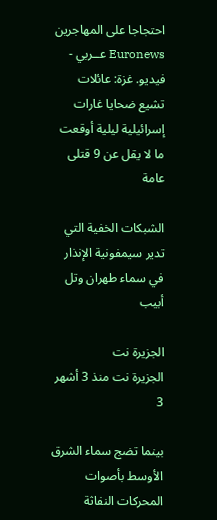احتجاجا على المهاجرين Euronews عــربي - فيديو. غزة: عائلات تشيع ضحايا غارات إسرائيلية ليلية أوقعت ما لا يقل عن 9 قتلى
عامة

الشبكات الخفية التي تدير سيمفونية الإنذار في سماء طهران وتل أبيب

الجزيرة نت
الجزيرة نت منذ 3 أشهر
3

بينما تضج سماء الشرق الأوسط بأصوات المحركات النفاثة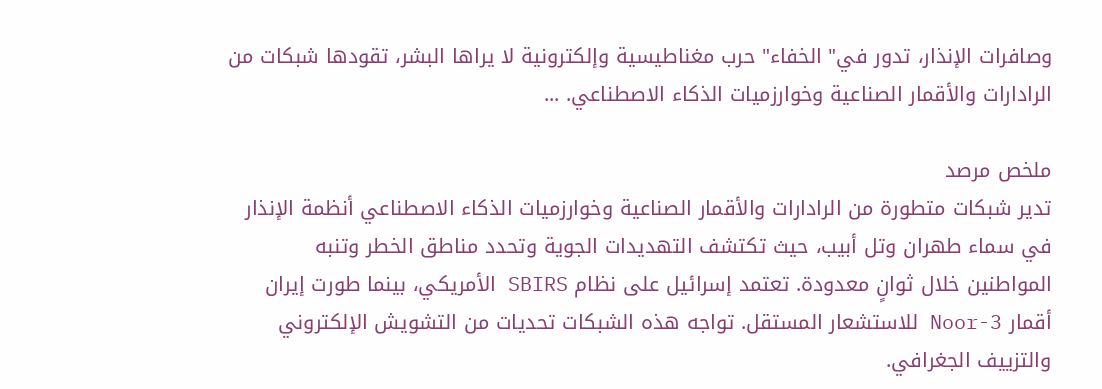وصافرات الإنذار، تدور في" الخفاء" حرب مغناطيسية وإلكترونية لا يراها البشر، تقودها شبكات من الرادارات والأقمار الصناعية وخوارزميات الذكاء الاصطناعي. ...

ملخص مرصد
تدير شبكات متطورة من الرادارات والأقمار الصناعية وخوارزميات الذكاء الاصطناعي أنظمة الإنذار في سماء طهران وتل أبيب، حيث تكتشف التهديدات الجوية وتحدد مناطق الخطر وتنبه المواطنين خلال ثوانٍ معدودة. تعتمد إسرائيل على نظام SBIRS الأمريكي، بينما طورت إيران أقمار Noor-3 للاستشعار المستقل. تواجه هذه الشبكات تحديات من التشويش الإلكتروني والتزييف الجغرافي.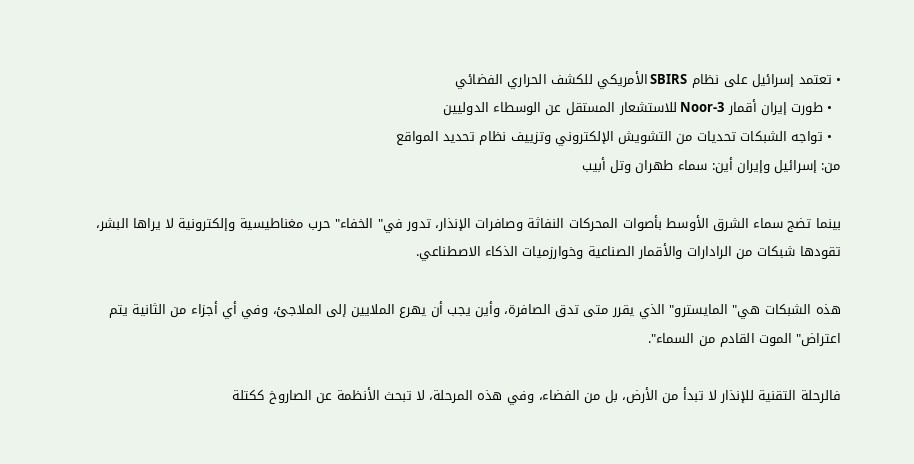• تعتمد إسرائيل على نظام SBIRS الأمريكي للكشف الحراري الفضائي
  • طورت إيران أقمار Noor-3 للاستشعار المستقل عن الوسطاء الدوليين
  • تواجه الشبكات تحديات من التشويش الإلكتروني وتزييف نظام تحديد المواقع
من: إسرائيل وإيران أين: سماء طهران وتل أبيب

بينما تضج سماء الشرق الأوسط بأصوات المحركات النفاثة وصافرات الإنذار، تدور في" الخفاء" حرب مغناطيسية وإلكترونية لا يراها البشر، تقودها شبكات من الرادارات والأقمار الصناعية وخوارزميات الذكاء الاصطناعي.

هذه الشبكات هي" المايسترو" الذي يقرر متى تدق الصافرة، وأين يجب أن يهرع الملايين إلى الملاجئ، وفي أي أجزاء من الثانية يتم اعتراض" الموت القادم من السماء".

فالرحلة التقنية للإنذار لا تبدأ من الأرض، بل من الفضاء، وفي هذه المرحلة، لا تبحث الأنظمة عن الصاروخ ككتلة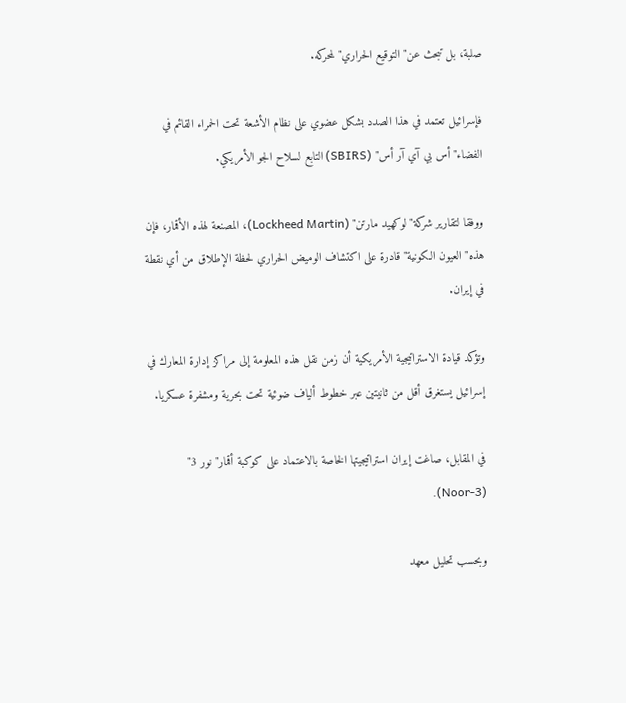صلبة، بل تبحث عن" التوقيع الحراري" لمحركه.

فإسرائيل تعتمد في هذا الصدد بشكل عضوي على نظام الأشعة تحت الحمراء القائم في الفضاء" أس بي آي آر أس" (SBIRS) التابع لسلاح الجو الأمريكي.

ووفقا لتقارير شركة" لوكهيد مارتن" (Lockheed Martin)، المصنعة لهذه الأقمار، فإن هذه" العيون الكونية" قادرة على اكتشاف الوميض الحراري لحظة الإطلاق من أي نقطة في إيران.

وتؤكد قيادة الاستراتيجية الأمريكية أن زمن نقل هذه المعلومة إلى مراكز إدارة المعارك في إسرائيل يستغرق أقل من ثانيتين عبر خطوط ألياف ضوئية تحت بحرية ومشفرة عسكريا.

في المقابل، صاغت إيران استراتيجيتها الخاصة بالاعتماد على كوكبة أقمار" نور 3" (Noor-3).

وبحسب تحليل معهد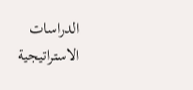الدراسات الاستراتيجية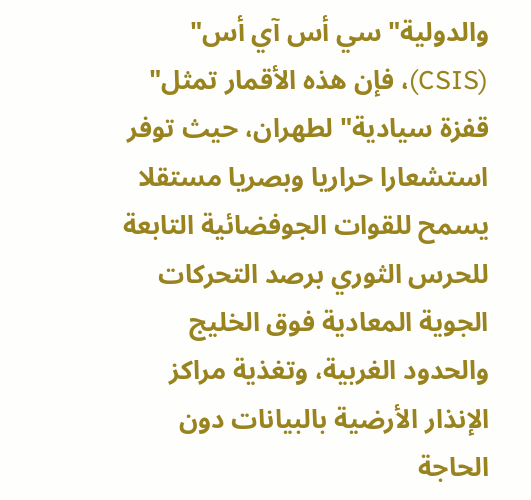والدولية" سي أس آي أس" (CSIS)، فإن هذه الأقمار تمثل" قفزة سيادية" لطهران، حيث توفر استشعارا حراريا وبصريا مستقلا يسمح للقوات الجوفضائية التابعة للحرس الثوري برصد التحركات الجوية المعادية فوق الخليج والحدود الغربية، وتغذية مراكز الإنذار الأرضية بالبيانات دون الحاجة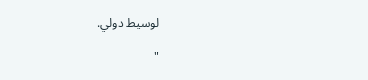لوسيط دولي.

"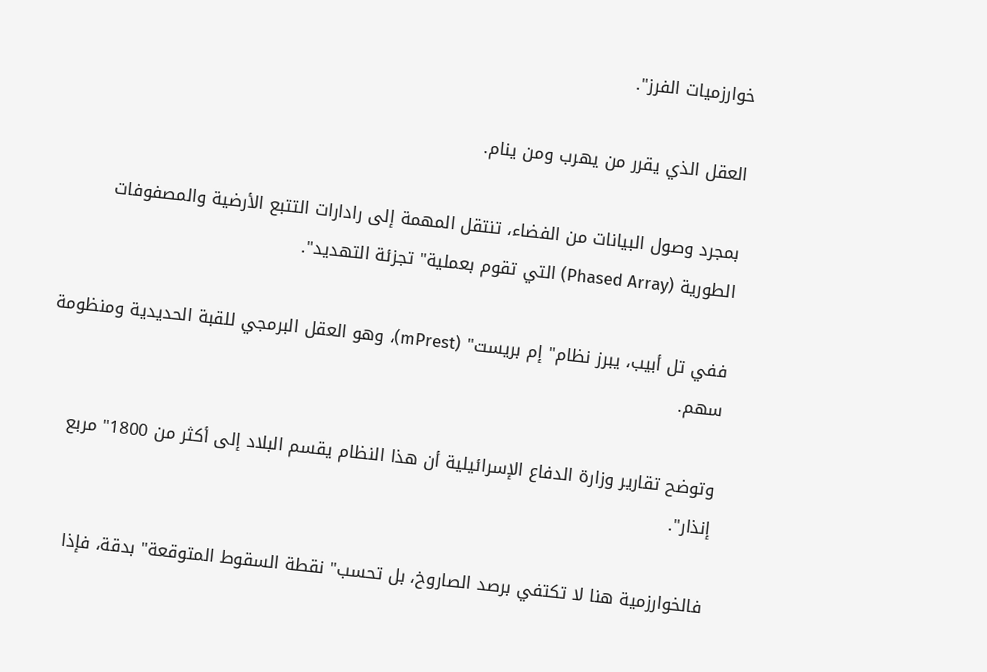خوارزميات الفرز".

العقل الذي يقرر من يهرب ومن ينام.

بمجرد وصول البيانات من الفضاء، تنتقل المهمة إلى رادارات التتبع الأرضية والمصفوفات الطورية (Phased Array) التي تقوم بعملية" تجزئة التهديد".

ففي تل أبيب، يبرز نظام" إم بريست" (mPrest)، وهو العقل البرمجي للقبة الحديدية ومنظومة سهم.

وتوضح تقارير وزارة الدفاع الإسرائيلية أن هذا النظام يقسم البلاد إلى أكثر من 1800" مربع إنذار".

فالخوارزمية هنا لا تكتفي برصد الصاروخ، بل تحسب" نقطة السقوط المتوقعة" بدقة، فإذا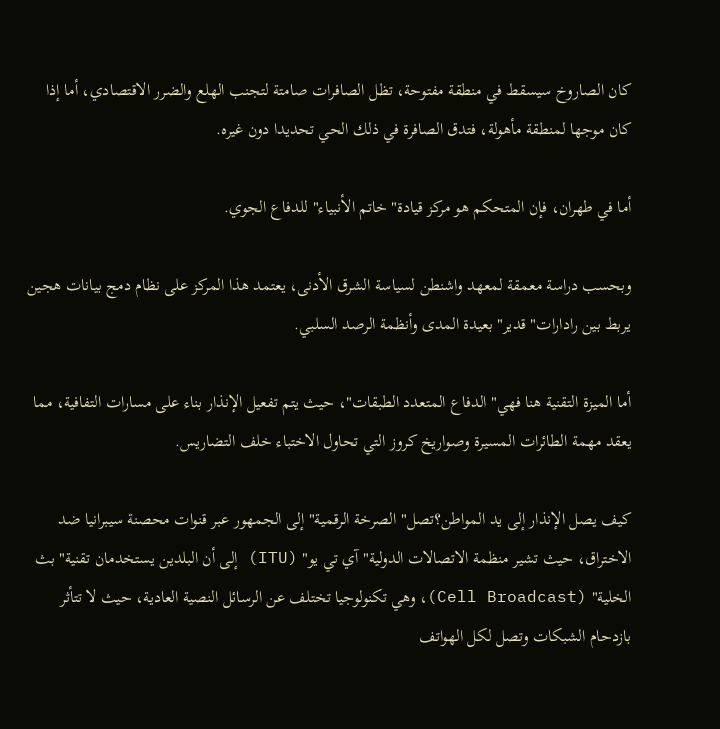كان الصاروخ سيسقط في منطقة مفتوحة، تظل الصافرات صامتة لتجنب الهلع والضرر الاقتصادي، أما إذا كان موجها لمنطقة مأهولة، فتدق الصافرة في ذلك الحي تحديدا دون غيره.

أما في طهران، فإن المتحكم هو مركز قيادة" خاتم الأنبياء" للدفاع الجوي.

وبحسب دراسة معمقة لمعهد واشنطن لسياسة الشرق الأدنى، يعتمد هذا المركز على نظام دمج بيانات هجين يربط بين رادارات" قدير" بعيدة المدى وأنظمة الرصد السلبي.

أما الميزة التقنية هنا فهي" الدفاع المتعدد الطبقات"، حيث يتم تفعيل الإنذار بناء على مسارات التفافية، مما يعقد مهمة الطائرات المسيرة وصواريخ كروز التي تحاول الاختباء خلف التضاريس.

كيف يصل الإنذار إلى يد المواطن؟تصل" الصرخة الرقمية" إلى الجمهور عبر قنوات محصنة سيبرانيا ضد الاختراق، حيث تشير منظمة الاتصالات الدولية" آي تي يو" (ITU) إلى أن البلدين يستخدمان تقنية" بث الخلية" (Cell Broadcast)، وهي تكنولوجيا تختلف عن الرسائل النصية العادية، حيث لا تتأثر بازدحام الشبكات وتصل لكل الهواتف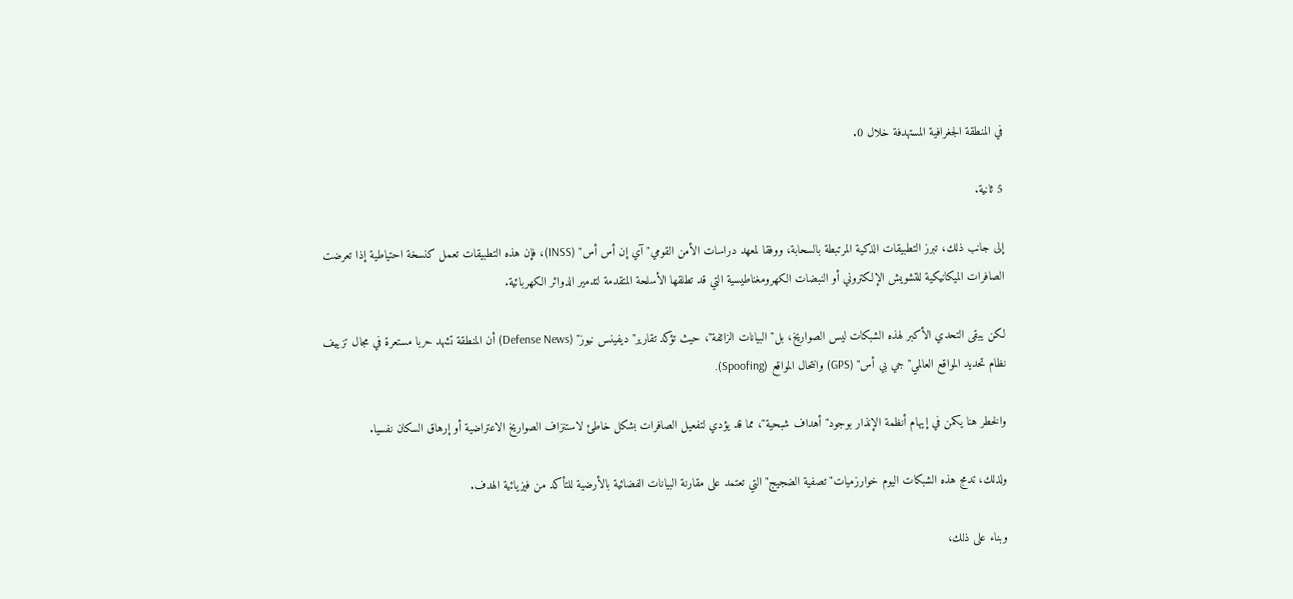في المنطقة الجغرافية المستهدفة خلال 0.

5 ثانية.

إلى جانب ذلك، تبرز التطبيقات الذكية المرتبطة بالسحابة، ووفقا لمعهد دراسات الأمن القومي" آي إن أس أس" (INSS)، فإن هذه التطبيقات تعمل كنسخة احتياطية إذا تعرضت الصافرات الميكانيكية للتشويش الإلكتروني أو النبضات الكهرومغناطيسية التي قد تطلقها الأسلحة المتقدمة لتدمير الدوائر الكهربائية.

لكن يبقى التحدي الأكبر لهذه الشبكات ليس الصواريخ، بل" البيانات الزائفة"، حيث تؤكد تقارير" ديفينس نيوز" (Defense News) أن المنطقة تشهد حربا مستعرة في مجال تزييف نظام تحديد المواقع العالمي" جي بي أس" (GPS) وانتحال المواقع (Spoofing).

والخطر هنا يكمن في إيهام أنظمة الإنذار بوجود" أهداف شبحية"، مما قد يؤدي لتفعيل الصافرات بشكل خاطئ لاستنزاف الصواريخ الاعتراضية أو إرهاق السكان نفسيا.

ولذلك، تدمج هذه الشبكات اليوم خوارزميات" تصفية الضجيج" التي تعتمد على مقارنة البيانات الفضائية بالأرضية للتأكد من فيزيائية الهدف.

وبناء على ذلك،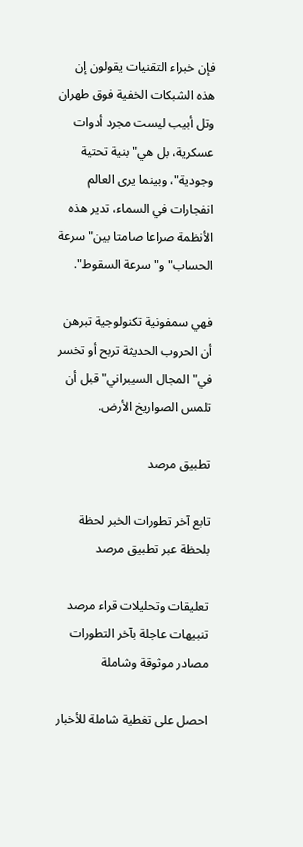فإن خبراء التقنيات يقولون إن هذه الشبكات الخفية فوق طهران وتل أبيب ليست مجرد أدوات عسكرية، بل هي" بنية تحتية وجودية"، وبينما يرى العالم انفجارات في السماء، تدير هذه الأنظمة صراعا صامتا بين" سرعة الحساب" و" سرعة السقوط".

فهي سمفونية تكنولوجية تبرهن أن الحروب الحديثة تربح أو تخسر في" المجال السيبراني" قبل أن تلمس الصواريخ الأرض.

تطبيق مرصد

تابع آخر تطورات الخبر لحظة بلحظة عبر تطبيق مرصد

تعليقات وتحليلات قراء مرصد
تنبيهات عاجلة بآخر التطورات
مصادر موثوقة وشاملة

احصل على تغطية شاملة للأخبار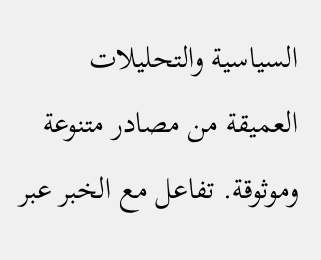السياسية والتحليلات العميقة من مصادر متنوعة وموثوقة. تفاعل مع الخبر عبر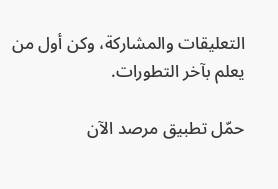التعليقات والمشاركة، وكن أول من يعلم بآخر التطورات.

حمّل تطبيق مرصد الآن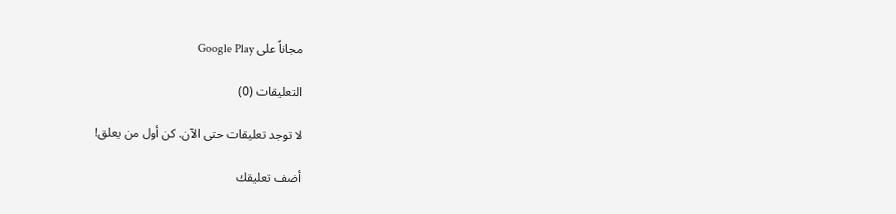مجاناً على Google Play

التعليقات (0)

لا توجد تعليقات حتى الآن. كن أول من يعلق!

أضف تعليقك